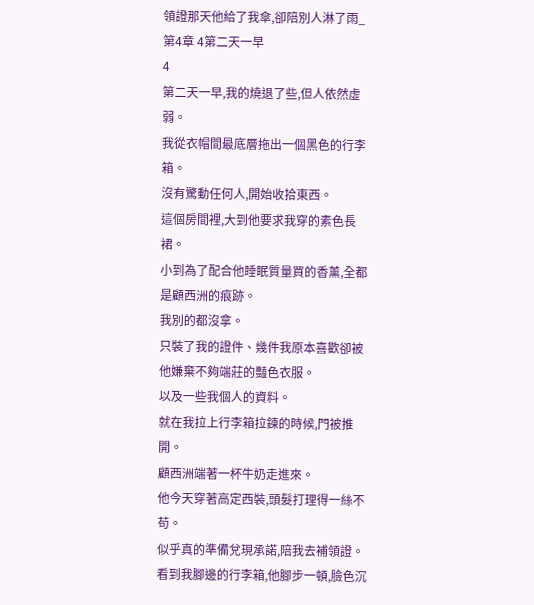領證那天他給了我傘,卻陪別人淋了雨_第4章 4第二天一早
4
第二天一早,我的燒退了些,但人依然虛弱。
我從衣帽間最底層拖出一個黑色的行李箱。
沒有驚動任何人,開始收拾東西。
這個房間裡,大到他要求我穿的素色長裙。
小到為了配合他睡眠質量買的香薰,全都是顧西洲的痕跡。
我別的都沒拿。
只裝了我的證件、幾件我原本喜歡卻被他嫌棄不夠端莊的豔色衣服。
以及一些我個人的資料。
就在我拉上行李箱拉鍊的時候,門被推開。
顧西洲端著一杯牛奶走進來。
他今天穿著高定西裝,頭髮打理得一絲不苟。
似乎真的準備兌現承諾,陪我去補領證。
看到我腳邊的行李箱,他腳步一頓,臉色沉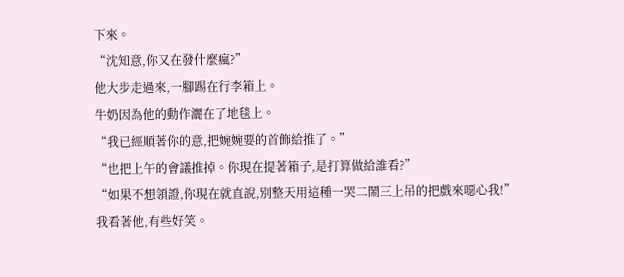下來。
“沈知意,你又在發什麼瘋?”
他大步走過來,一腳踢在行李箱上。
牛奶因為他的動作灑在了地毯上。
“我已經順著你的意,把婉婉要的首飾給推了。”
“也把上午的會議推掉。你現在提著箱子,是打算做給誰看?”
“如果不想領證,你現在就直說,別整天用這種一哭二鬧三上吊的把戲來噁心我!”
我看著他,有些好笑。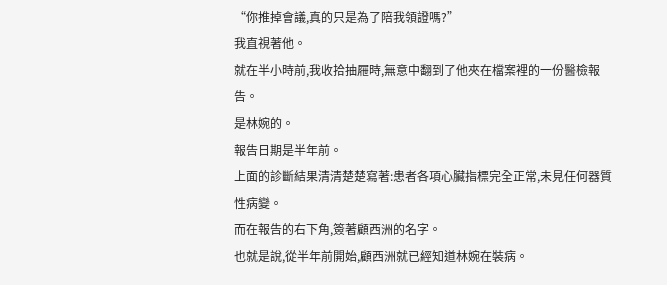“你推掉會議,真的只是為了陪我領證嗎?”
我直視著他。
就在半小時前,我收拾抽屜時,無意中翻到了他夾在檔案裡的一份醫檢報告。
是林婉的。
報告日期是半年前。
上面的診斷結果清清楚楚寫著:患者各項心臟指標完全正常,未見任何器質性病變。
而在報告的右下角,簽著顧西洲的名字。
也就是說,從半年前開始,顧西洲就已經知道林婉在裝病。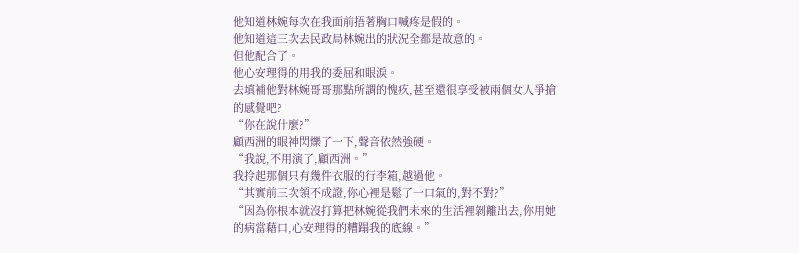他知道林婉每次在我面前捂著胸口喊疼是假的。
他知道這三次去民政局林婉出的狀況全都是故意的。
但他配合了。
他心安理得的用我的委屈和眼淚。
去填補他對林婉哥哥那點所謂的愧疚,甚至還很享受被兩個女人爭搶的感覺吧?
“你在說什麼?”
顧西洲的眼神閃爍了一下,聲音依然強硬。
“我說,不用演了,顧西洲。”
我拎起那個只有幾件衣服的行李箱,越過他。
“其實前三次領不成證,你心裡是鬆了一口氣的,對不對?”
“因為你根本就沒打算把林婉從我們未來的生活裡剝離出去,你用她的病當藉口,心安理得的糟蹋我的底線。”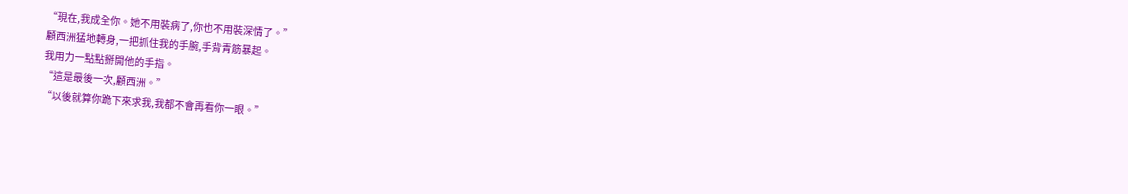“現在,我成全你。她不用裝病了,你也不用裝深情了。”
顧西洲猛地轉身,一把抓住我的手腕,手背青筋暴起。
我用力一點點掰開他的手指。
“這是最後一次,顧西洲。”
“以後就算你跪下來求我,我都不會再看你一眼。”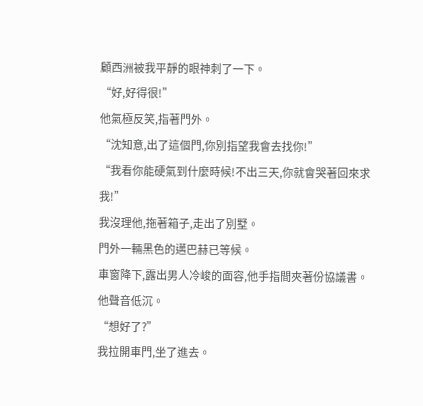顧西洲被我平靜的眼神刺了一下。
“好,好得很!”
他氣極反笑,指著門外。
“沈知意,出了這個門,你別指望我會去找你!”
“我看你能硬氣到什麼時候!不出三天,你就會哭著回來求我!”
我沒理他,拖著箱子,走出了別墅。
門外一輛黑色的邁巴赫已等候。
車窗降下,露出男人冷峻的面容,他手指間夾著份協議書。
他聲音低沉。
“想好了?”
我拉開車門,坐了進去。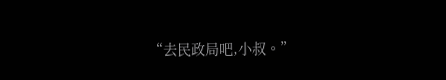“去民政局吧,小叔。”